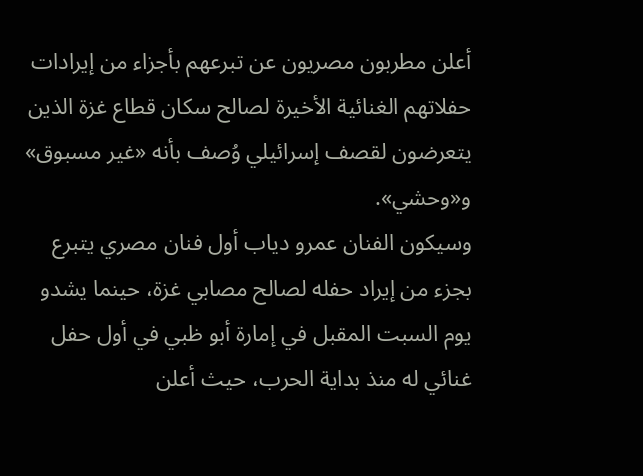أعلن مطربون مصريون عن تبرعهم بأجزاء من إيرادات حفلاتهم الغنائية الأخيرة لصالح سكان قطاع غزة الذين يتعرضون لقصف إسرائيلي وُصف بأنه «غير مسبوق» و«وحشي».
وسيكون الفنان عمرو دياب أول فنان مصري يتبرع بجزء من إيراد حفله لصالح مصابي غزة، حينما يشدو يوم السبت المقبل في إمارة أبو ظبي في أول حفل غنائي له منذ بداية الحرب، حيث أعلن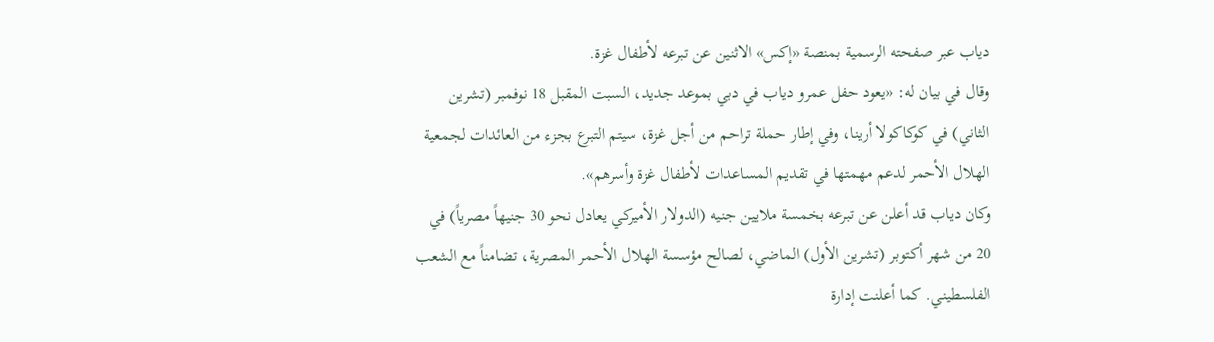دياب عبر صفحته الرسمية بمنصة «إكس» الاثنين عن تبرعه لأطفال غزة.
وقال في بيان له: «يعود حفل عمرو دياب في دبي بموعد جديد، السبت المقبل 18 نوفمبر (تشرين الثاني) في كوكاكولا أرينا، وفي إطار حملة تراحم من أجل غزة، سيتم التبرع بجزء من العائدات لجمعية الهلال الأحمر لدعم مهمتها في تقديم المساعدات لأطفال غزة وأسرهم».
وكان دياب قد أعلن عن تبرعه بخمسة ملايين جنيه (الدولار الأميركي يعادل نحو 30 جنيهاً مصرياً) في 20 من شهر أكتوبر (تشرين الأول) الماضي، لصالح مؤسسة الهلال الأحمر المصرية، تضامناً مع الشعب الفلسطيني. كما أعلنت إدارة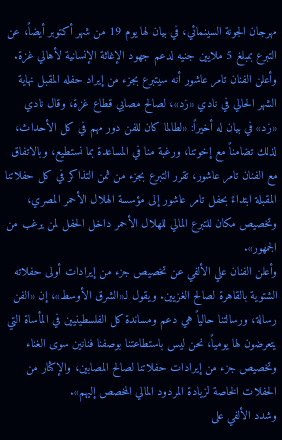مهرجان الجونة السينمائي، في بيان لها يوم 19 من شهر أكتوبر أيضاً، عن التبرع بمبلغ 5 ملايين جنيه لدعم جهود الإغاثة الإنسانية لأهالي غزة.
وأعلن الفنان تامر عاشور أنه سيتبرع بجزء من إيراد حفله المقبل نهاية الشهر الحالي في نادي «زد»، لصالح مصابي قطاع غزة، وقال نادي «زد» في بيان له أخيراً: «لطالما كان للفن دور مهم في كل الأحداث، لذلك تضامناً مع إخوتنا، ورغبة منا في المساعدة بما نستطيع، وبالاتفاق مع الفنان تامر عاشور، تقرر التبرع بجزء من ثمن التذاكر في كل حفلاتنا المقبلة ابتداءً بحفل تامر عاشور إلى مؤسسة الهلال الأحمر المصري، وتخصيص مكان للتبرع المالي للهلال الأحمر داخل الحفل لمن يرغب من الجمهور».
وأعلن الفنان علي الألفي عن تخصيص جزء من إيرادات أولى حفلاته الشتوية بالقاهرة لصالح الغزيين. ويقول لـ«الشرق الأوسط»، إن «الفن رسالة، ورسالتنا حالياً هي دعم ومساندة كل الفلسطينيين في المأساة التي يتعرضون لها يومياً، نحن ليس باستطاعتنا بوصفنا فنانين سوى الغناء وتخصيص جزء من إيرادات حفلاتنا لصالح المصابين، والإكثار من الحفلات الخاصة لزيادة المردود المالي المخصص إليهم».
وشدد الألفي على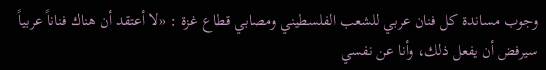وجوب مساندة كل فنان عربي للشعب الفلسطيني ومصابي قطاع غزة : «لا أعتقد أن هناك فناناً عربياً سيرفض أن يفعل ذلك، وأنا عن نفسي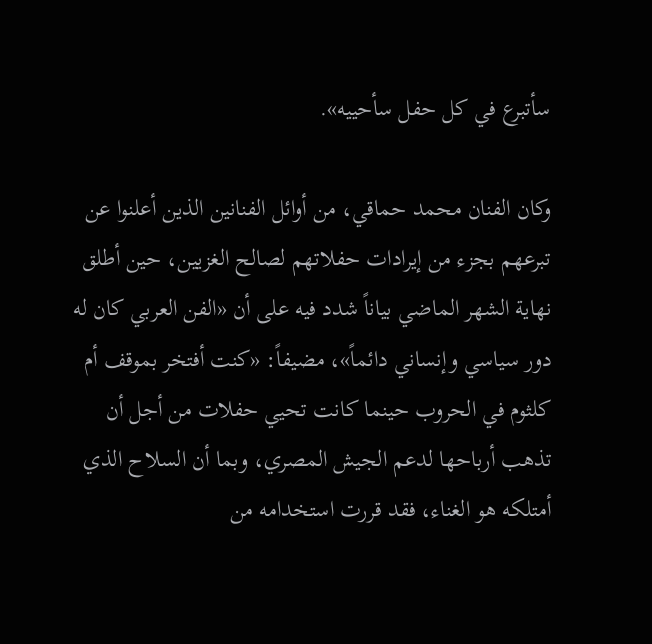سأتبرع في كل حفل سأحييه».

وكان الفنان محمد حماقي، من أوائل الفنانين الذين أعلنوا عن تبرعهم بجزء من إيرادات حفلاتهم لصالح الغزيين، حين أطلق نهاية الشهر الماضي بياناً شدد فيه على أن «الفن العربي كان له دور سياسي وإنساني دائماً»، مضيفاً: «كنت أفتخر بموقف أم كلثوم في الحروب حينما كانت تحيي حفلات من أجل أن تذهب أرباحها لدعم الجيش المصري، وبما أن السلاح الذي أمتلكه هو الغناء، فقد قررت استخدامه من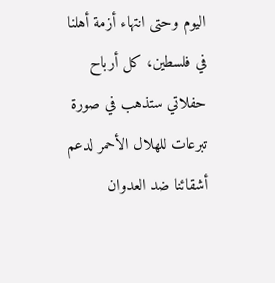اليوم وحتى انتهاء أزمة أهلنا في فلسطين، كل أرباح حفلاتي ستذهب في صورة تبرعات للهلال الأحمر لدعم أشقائنا ضد العدوان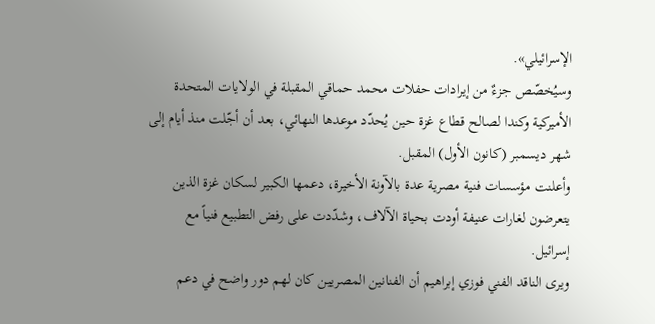الإسرائيلي».
وسيُخصّص جزءٌ من إيرادات حفلات محمد حماقي المقبلة في الولايات المتحدة الأميركية وكندا لصالح قطاع غزة حين يُحدّد موعدها النهائي، بعد أن أجّلت منذ أيام إلى شهر ديسمبر (كانون الأول) المقبل.
وأعلنت مؤسسات فنية مصرية عدة بالآونة الأخيرة، دعمها الكبير لسكان غزة الذين يتعرضون لغارات عنيفة أودت بحياة الآلاف، وشدّدت على رفض التطبيع فنياً مع إسرائيل.
ويرى الناقد الفني فوزي إبراهيم أن الفنانين المصريين كان لهم دور واضح في دعم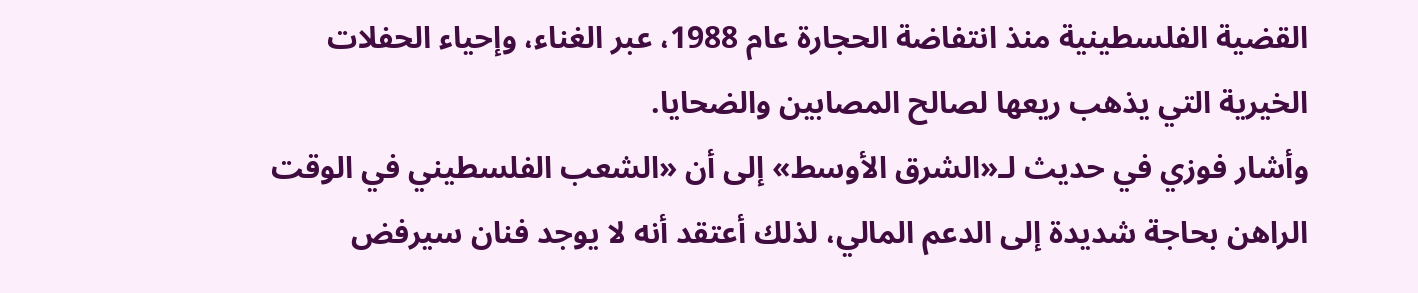القضية الفلسطينية منذ انتفاضة الحجارة عام 1988، عبر الغناء، وإحياء الحفلات الخيرية التي يذهب ريعها لصالح المصابين والضحايا.
وأشار فوزي في حديث لـ«الشرق الأوسط» إلى أن «الشعب الفلسطيني في الوقت الراهن بحاجة شديدة إلى الدعم المالي، لذلك أعتقد أنه لا يوجد فنان سيرفض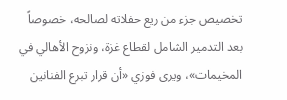تخصيص جزء من ريع حفلاته لصالحه، خصوصاً بعد التدمير الشامل لقطاع غزة، ونزوح الأهالي في المخيمات»، ويرى فوزي «أن قرار تبرع الفنانين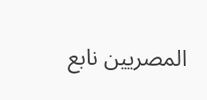المصريين نابع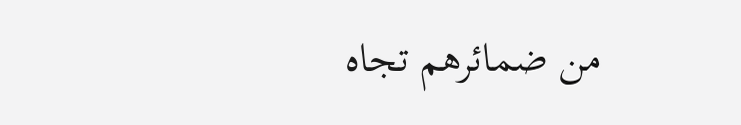من ضمائرهم تجاه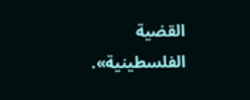القضية الفلسطينية».